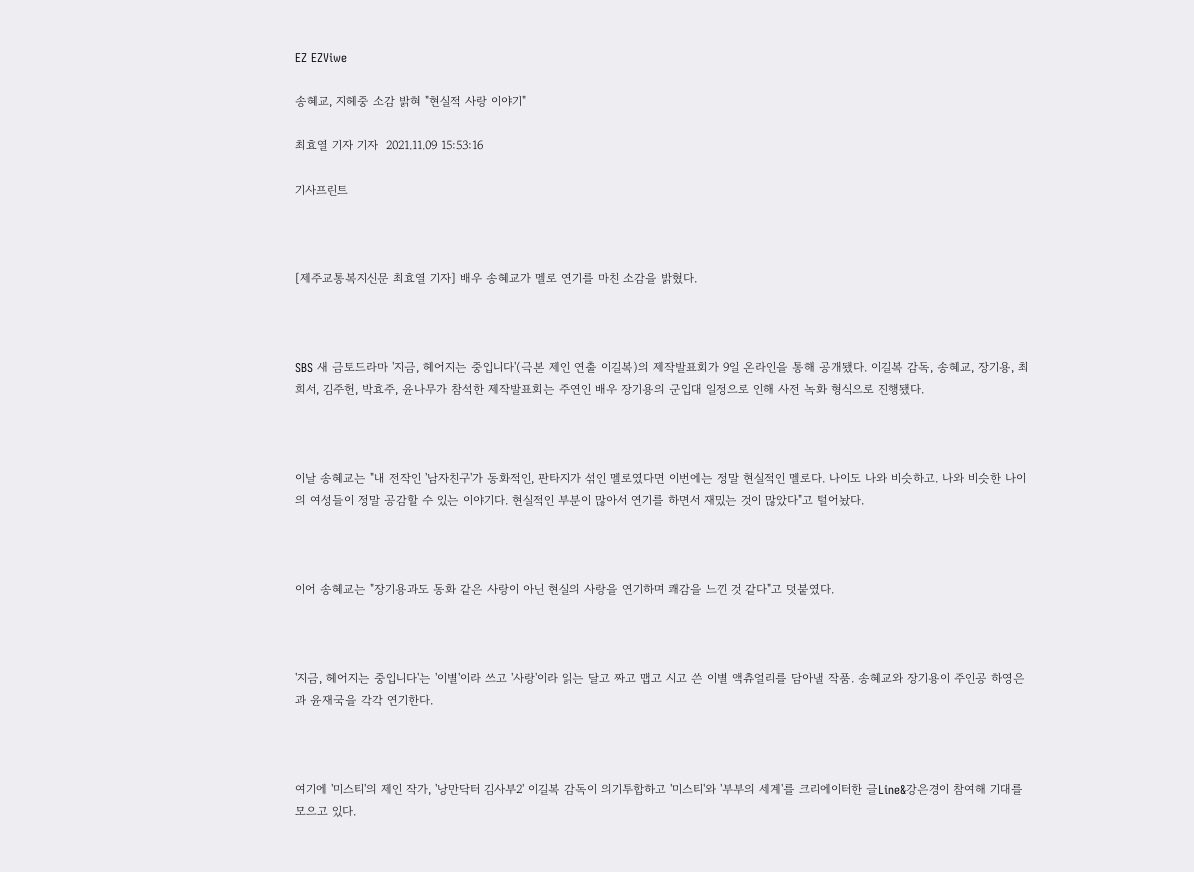EZ EZViwe

송혜교, 지헤중 소감 밝혀 "현실적 사랑 이야기"

최효열 기자 기자  2021.11.09 15:53:16

기사프린트



[제주교통복지신문 최효열 기자] 배우 송혜교가 멜로 연기를 마친 소감을 밝혔다.



SBS 새 금토드라마 '지금, 헤어지는 중입니다'(극본 제인 연출 이길복)의 제작발표회가 9일 온라인을 통해 공개됐다. 이길복 감독, 송혜교, 장기용, 최희서, 김주헌, 박효주, 윤나무가 참석한 제작발표회는 주연인 배우 장기용의 군입대 일정으로 인해 사전 녹화 형식으로 진행됐다.



이날 송혜교는 "내 전작인 '남자친구'가 동화적인, 판타지가 섞인 멜로였다면 이번에는 정말 현실적인 멜로다. 나이도 나와 비슷하고. 나와 비슷한 나이의 여성들이 정말 공감할 수 있는 이야기다. 현실적인 부분이 많아서 연기를 하면서 재밌는 것이 많았다"고 털어놨다.



이어 송혜교는 "장기용과도 동화 같은 사랑이 아닌 현실의 사랑을 연기하며 쾌감을 느낀 것 같다"고 덧붙였다.



'지금, 헤어지는 중입니다'는 '이별'이라 쓰고 '사랑'이라 읽는 달고 짜고 맵고 시고 쓴 이별 액츄얼리를 담아낼 작품. 송혜교와 장기용이 주인공 하영은과 윤재국을 각각 연기한다.



여기에 '미스티'의 제인 작가, '낭만닥터 김사부2' 이길복 감독이 의기투합하고 '미스티'와 '부부의 세계'를 크리에이터한 글Line&강은경이 참여해 기대를 모으고 있다.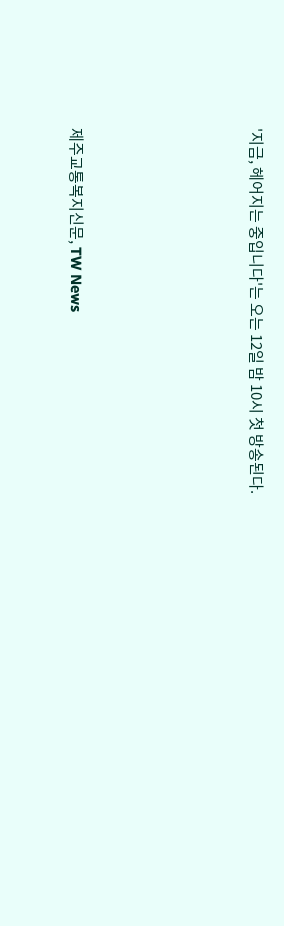'지금, 헤어지는 중입니다'는 오는 12일 밤 10시 첫 방송된다.





제주교통복지신문, TW News